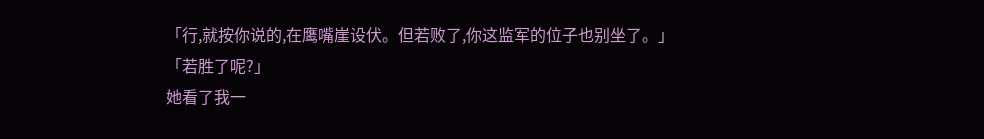「行,就按你说的,在鹰嘴崖设伏。但若败了,你这监军的位子也别坐了。」
「若胜了呢?」
她看了我一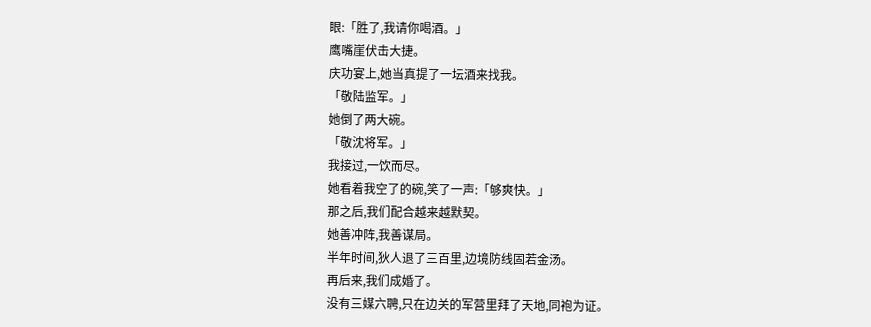眼:「胜了,我请你喝酒。」
鹰嘴崖伏击大捷。
庆功宴上,她当真提了一坛酒来找我。
「敬陆监军。」
她倒了两大碗。
「敬沈将军。」
我接过,一饮而尽。
她看着我空了的碗,笑了一声:「够爽快。」
那之后,我们配合越来越默契。
她善冲阵,我善谋局。
半年时间,狄人退了三百里,边境防线固若金汤。
再后来,我们成婚了。
没有三媒六聘,只在边关的军营里拜了天地,同袍为证。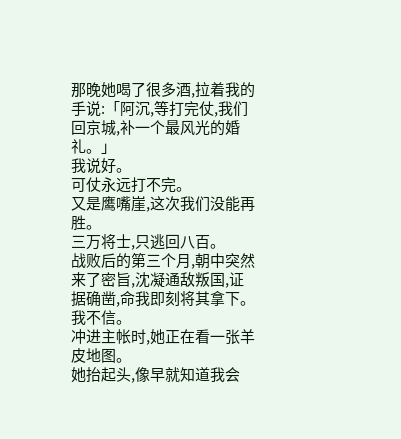那晚她喝了很多酒,拉着我的手说:「阿沉,等打完仗,我们回京城,补一个最风光的婚礼。」
我说好。
可仗永远打不完。
又是鹰嘴崖,这次我们没能再胜。
三万将士,只逃回八百。
战败后的第三个月,朝中突然来了密旨,沈凝通敌叛国,证据确凿,命我即刻将其拿下。
我不信。
冲进主帐时,她正在看一张羊皮地图。
她抬起头,像早就知道我会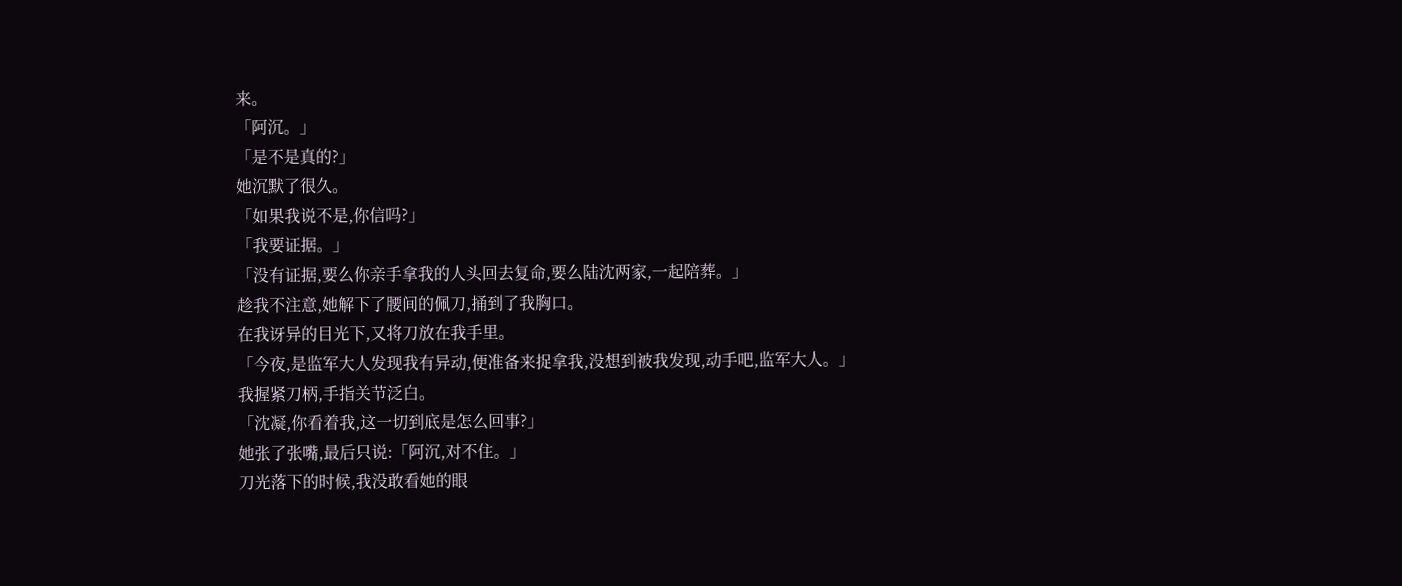来。
「阿沉。」
「是不是真的?」
她沉默了很久。
「如果我说不是,你信吗?」
「我要证据。」
「没有证据,要么你亲手拿我的人头回去复命,要么陆沈两家,一起陪葬。」
趁我不注意,她解下了腰间的佩刀,捅到了我胸口。
在我讶异的目光下,又将刀放在我手里。
「今夜,是监军大人发现我有异动,便准备来捉拿我,没想到被我发现,动手吧,监军大人。」
我握紧刀柄,手指关节泛白。
「沈凝,你看着我,这一切到底是怎么回事?」
她张了张嘴,最后只说:「阿沉,对不住。」
刀光落下的时候,我没敢看她的眼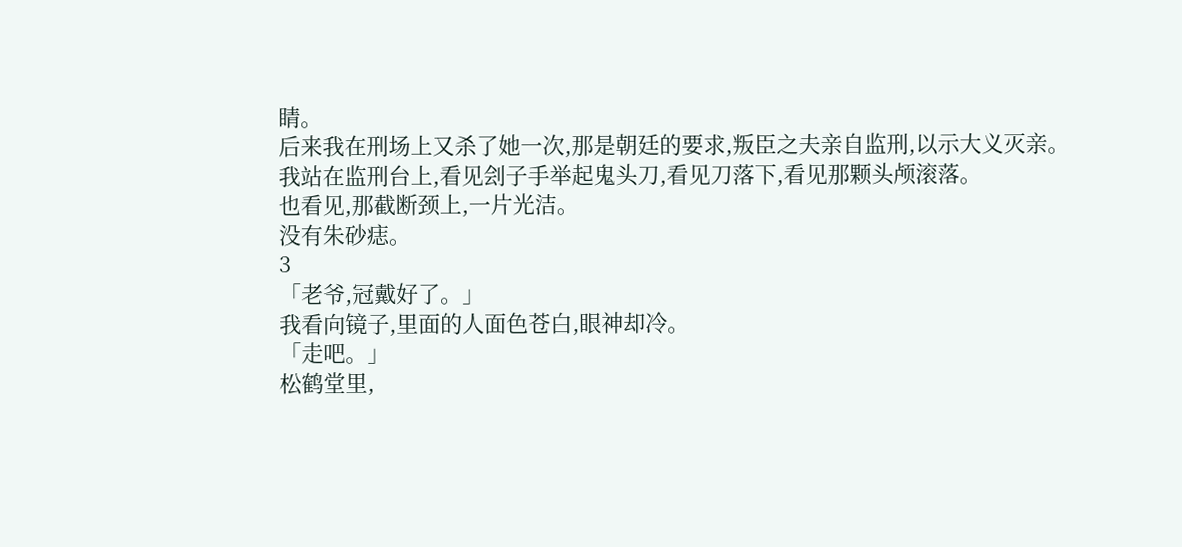睛。
后来我在刑场上又杀了她一次,那是朝廷的要求,叛臣之夫亲自监刑,以示大义灭亲。
我站在监刑台上,看见刽子手举起鬼头刀,看见刀落下,看见那颗头颅滚落。
也看见,那截断颈上,一片光洁。
没有朱砂痣。
3
「老爷,冠戴好了。」
我看向镜子,里面的人面色苍白,眼神却冷。
「走吧。」
松鹤堂里,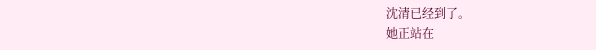沈清已经到了。
她正站在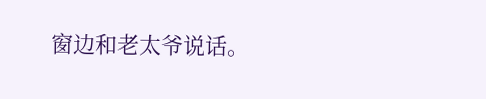窗边和老太爷说话。